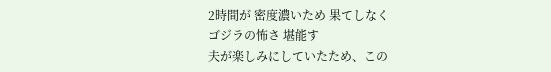2時間が 密度濃いため 果てしなく
ゴジラの怖さ 堪能す
夫が楽しみにしていたため、この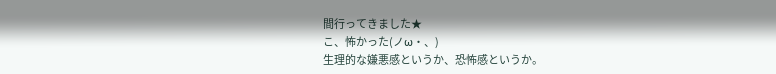間行ってきました★
こ、怖かった(ノω・、)
生理的な嫌悪感というか、恐怖感というか。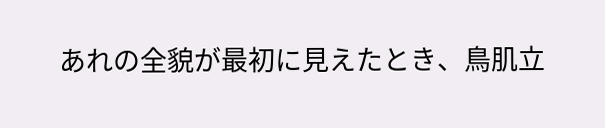あれの全貌が最初に見えたとき、鳥肌立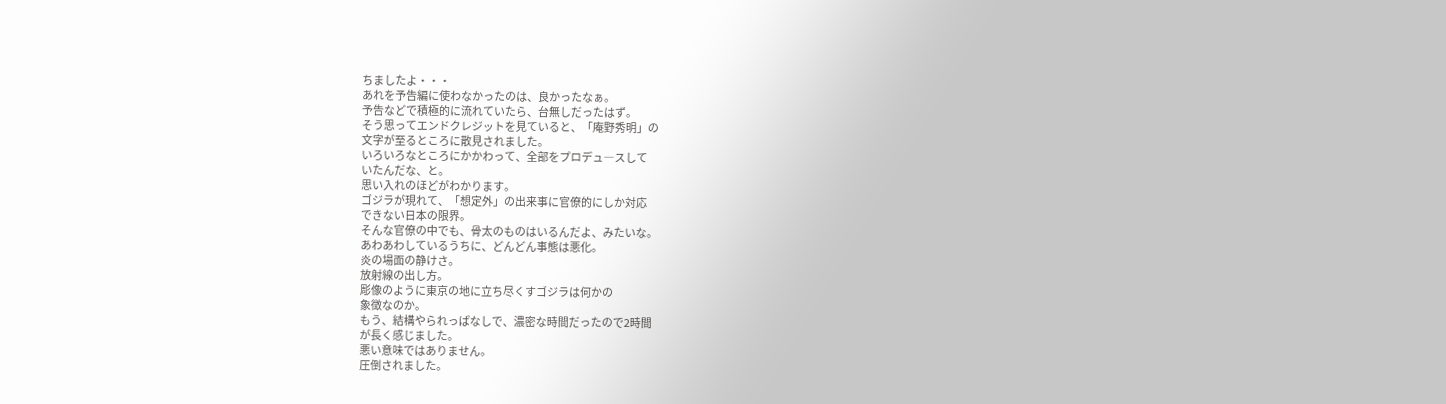ちましたよ・・・
あれを予告編に使わなかったのは、良かったなぁ。
予告などで積極的に流れていたら、台無しだったはず。
そう思ってエンドクレジットを見ていると、「庵野秀明」の
文字が至るところに散見されました。
いろいろなところにかかわって、全部をプロデュ―スして
いたんだな、と。
思い入れのほどがわかります。
ゴジラが現れて、「想定外」の出来事に官僚的にしか対応
できない日本の限界。
そんな官僚の中でも、骨太のものはいるんだよ、みたいな。
あわあわしているうちに、どんどん事態は悪化。
炎の場面の静けさ。
放射線の出し方。
彫像のように東京の地に立ち尽くすゴジラは何かの
象徴なのか。
もう、結構やられっぱなしで、濃密な時間だったので2時間
が長く感じました。
悪い意味ではありません。
圧倒されました。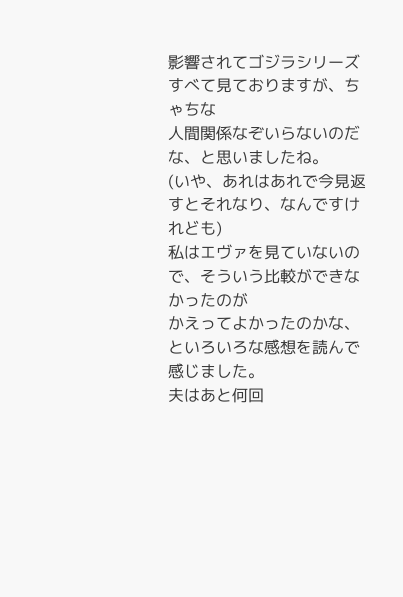影響されてゴジラシリーズすべて見ておりますが、ちゃちな
人間関係なぞいらないのだな、と思いましたね。
(いや、あれはあれで今見返すとそれなり、なんですけれども)
私はエヴァを見ていないので、そういう比較ができなかったのが
かえってよかったのかな、といろいろな感想を読んで感じました。
夫はあと何回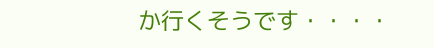か行くそうです・・・・